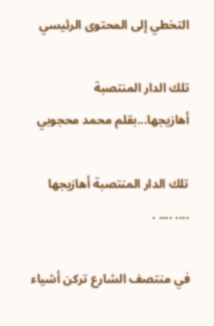التخطي إلى المحتوى الرئيسي

تلك الدار المنتصبة أهازيجها...بقلم محمد محجوبي

تلك الدار المنتصبة أهازيجها
.... .... .

في منتصف الشارع تركن أشياء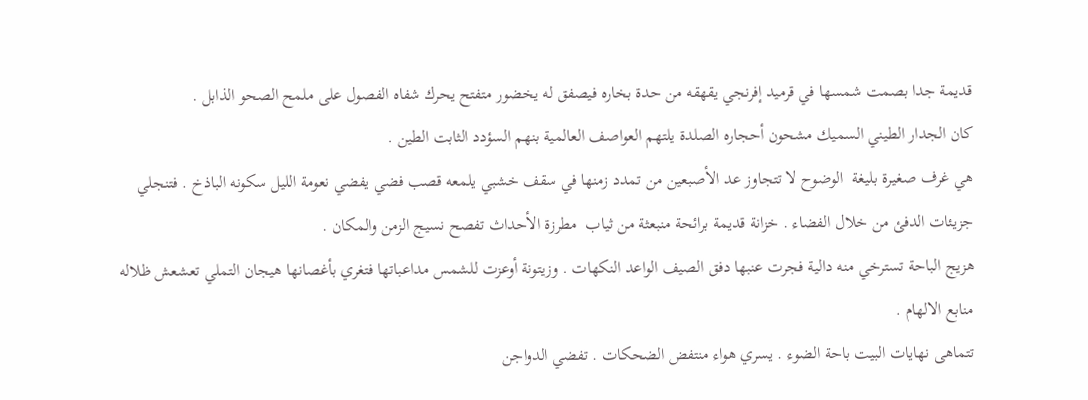قديمة جدا بصمت شمسها في قرميد إفرنجي يقهقه من حدة بخاره فيصفق له يخضور متفتح يحرك شفاه الفصول على ملمح الصحو الذابل .
كان الجدار الطيني السميك مشحون أحجاره الصلدة يلتهم العواصف العالمية بنهم السؤدد الثابت الطين .
هي غرف صغيرة بليغة  الوضوح لا تتجاوز عد الأصبعين من تمدد زمنها في سقف خشبي يلمعه قصب فضي يفضي نعومة الليل سكونه الباذخ . فتنجلي جزيئات الدفئ من خلال الفضاء . خزانة قديمة برائحة منبعثة من ثياب  مطرزة الأحداث تفصح نسيج الزمن والمكان .
هزيج الباحة تسترخي منه دالية فجرت عنبها دفق الصيف الواعد النكهات . وزيتونة أوعزت للشمس مداعباتها فتغري بأغصانها هيجان التملي تعشعش ظلاله منابع الالهام .
تتماهى نهايات البيت باحة الضوء . يسري هواء منتفض الضحكات . تفضي الدواجن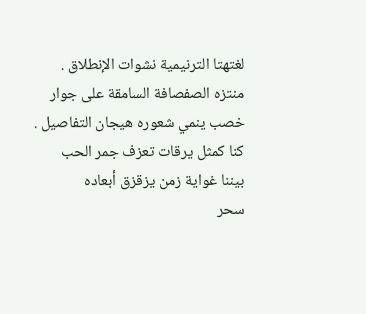لغتهتا الترنيمية نشوات الإنطلاق . منتزه الصفصافة السامقة على جوار خصب ينمي شعوره هيجان التفاصيل .
كنا كمثل يرقات تعزف جمر الحب
بيننا غواية زمن يزقزق أبعاده
سحر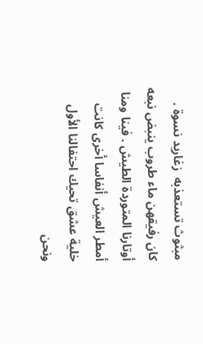مبثوث تستعذبه  زغاريد نسوة . كان رفيقهن ماء طروب ينبض نبعه أوتارنا المتوردة الطيش . فينا ومنا أمطر العيش أنفاسا أخرى كانت خلية عشق تحيك احتفالنا الأول ونحن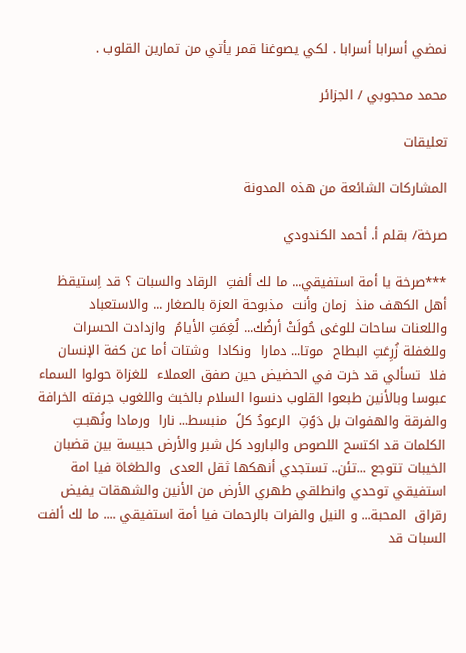نمضي أسرابا أسرابا . لكي يصوغنا قمر يأتي من تمارين القلوب .

محمد محجوبي / الجزائر

تعليقات

المشاركات الشائعة من هذه المدونة

صرخة/ بقلم أ. أحمد الكندودي

***صرخة يا أمة استفيقي... ما لك ألفتِ  الرقاد والسبات ؟ قد اِستيقظ أهل الكهف منذ  زمان وأنت  مذبوحة العزة بالصغار ... والاستعباد  واللعنات ساحات للوغى حُولَتْ أرضُك... لُغِمَتِ الأيامُ  وازدادت الحسرات وللغفلة زُرِعَتِ البطاح  موتا... دمارا  ونكادا  وشتات أما عن كفة الإنسان  فلا  تسألي قد خرت في الحضيض حين صفق العملاء  للغزاة حولوا السماء عبوسا وبالأنين طبعوا القلوب دنسوا السلام بالخبث واللغوب جرفته الخرافة والفرقة والهفوات بل دَوًتِ  الرعودُ كلً  منبسط... نارا  ورمادا ونُهبـتِ الكلمات قد اكتسح اللصوص والبارود كل شبر والأرض حبيسة بين قضبان الخيبات تتوجع ...تئن.. تستجدي أنهكها ثقل العدى  والطغاة فيا امة استفيقي توحدي وانطلقي طهري الأرض من الأنين والشهقات يفيض رقراق  المحبة... و النيل والفرات بالرحمات فيا أمة استفيقي .... ما لك ألفت السبات قد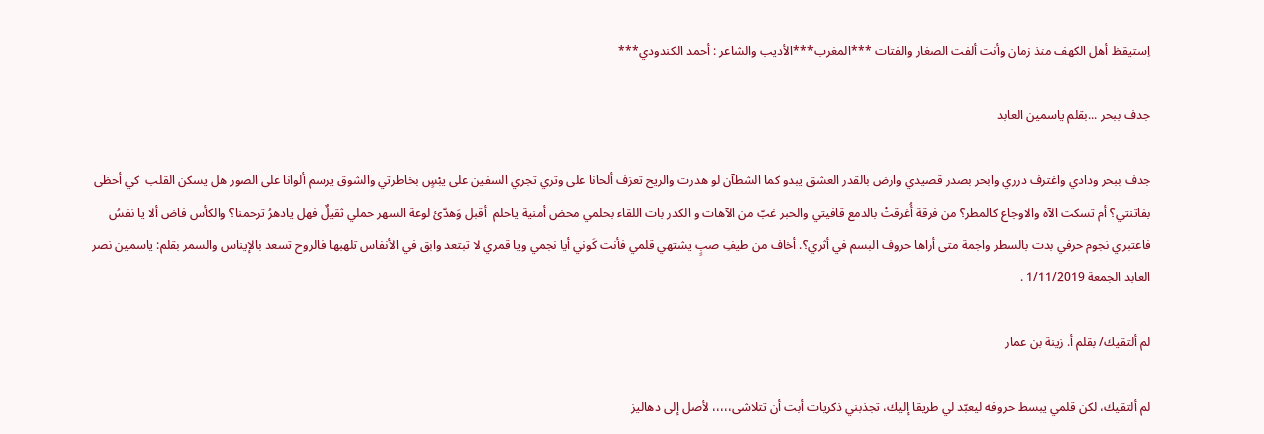اِستيقظ أهل الكهف منذ زمان وأنت ألفت الصغار والفتات ***المغرب***الأديب والشاعر : أحمد الكندودي***

جدف ببحر ...بقلم ياسمين العابد

جدف ببحر ودادي واغترف درري وابحر بصدر قصيدي وارض بالقدر العشق يبدو كما الشطآن لو هدرت والريح تعزف ألحانا على وتري تجري السفين على يبْسٍ بخاطرتي والشوق يرسم ألوانا على الصور هل يسكن القلب  كي أحظى بفاتنتي؟ أم تسكت الآه والاوجاع كالمطر؟ من فرقة أُغرقتْ بالدمع قافيتي والحبر غبّ من الآهات و الكدر بات اللقاء بحلمي محض أمنية ياحلم  أقبل وَهدّئ لوعة السهر حملي ثقيلٌ فهل يادهرُ ترحمنا؟ والكأس فاض ألا يا نفسُ فاعتبري نجوم حرفي بدت بالسطر واجمة متى أراها حروف البسم في أثري؟. أخاف من طيفِ صبٍ يشتهي قلمي فأنت كَوني أيا نجمي ويا قمري لا تبتعد وابق في الأنفاس تلهبها فالروح تسعد بالإيناس والسمر بقلم: ياسمين نصر العابد الجمعة 1/11/2019 .

لم ألتقيك/ بقلم أ. زينة بن عمار

لم ألتقيك، لكن قلمي يبسط حروفه ليعبّد لي طريقا إليك، تجذبني ذكريات أبت أن تتلاشى،،،،، لأصل إلى دهاليز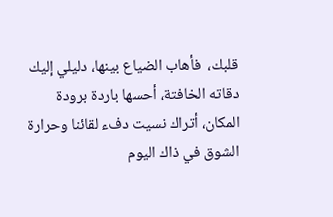قلبك،  فأهاب الضياع بينها، دليلي إليك دقاته الخافتة، أحسها باردة برودة المكان، أتراك نسيت دفء لقائنا وحرارة الشوق في ذاك اليوم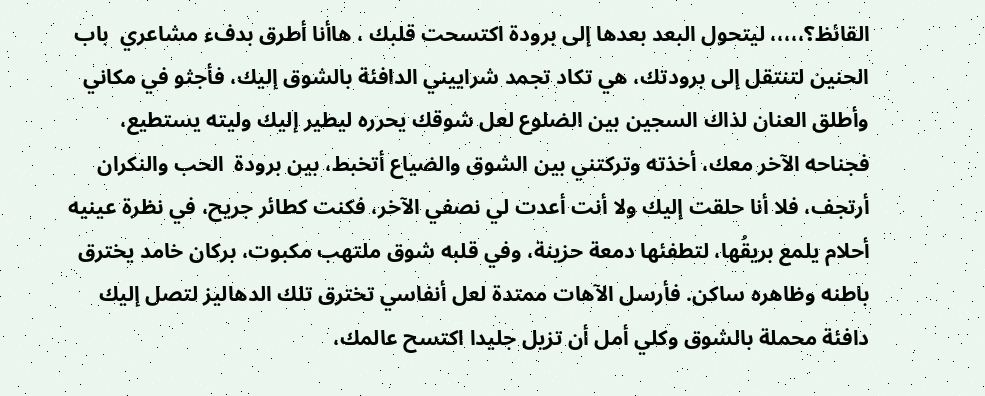القائظ؟،،،،، ليتحول البعد بعدها إلى برودة اكتسحت قلبك ، هاأنا أطرق بدفء مشاعري  باب الحنين لتنتقل إلى برودتك، هي تكاد تجمد شراييني الدافئة بالشوق إليك، فأجثو في مكاني وأطلق العنان لذاك السجين بين الضلوع لعل شوقك يحرره ليطير إليك وليته يستطيع، فجناحه الآخر معك، أخذته وتركتني بين الشوق والضياع أتخبط، بين برودة  الحب والنكران أرتجف، فلا أنا حلقت إليك ولا أنت أعدت لي نصفي الآخر، فكنت كطائر جريح، في نظرة عينيه أحلام يلمع بريقُها، لتطفئها دمعة حزينة، وفي قلبه شوق ملتهب مكبوت، بركان خامد يخترق باطنه وظاهره ساكن. فأرسل الآهات ممتدة لعل أنفاسي تخترق تلك الدهاليز لتصل إليك دافئة محملة بالشوق وكلي أمل أن تزيل جليدا اكتسح عالمك،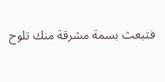فتبعث بسمة مشرقة منك تلوح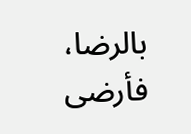بالرضا، فأرضى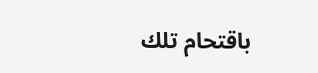باقتحام تلك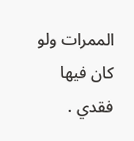الممرات ولو كان فيها فقدي .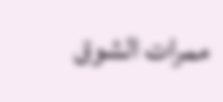ممرات الشوق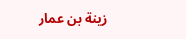زينة بن عمار